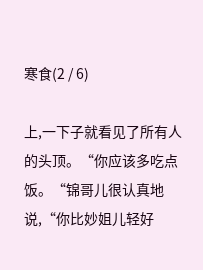寒食(2 / 6)

上,一下子就看见了所有人的头顶。“你应该多吃点饭。“锦哥儿很认真地说,“你比妙姐儿轻好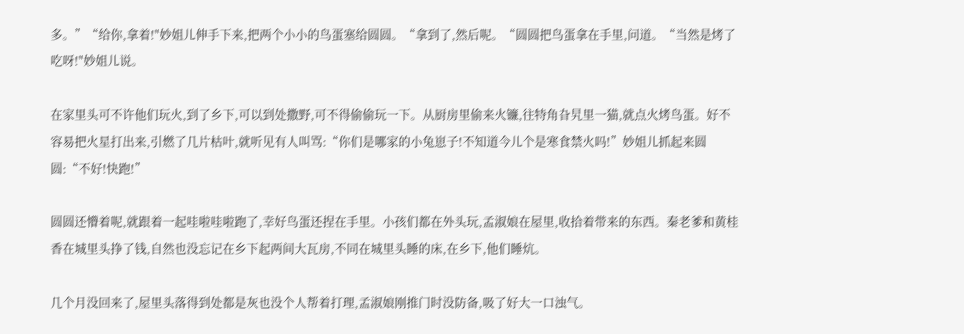多。”“给你,拿着!"妙姐儿伸手下来,把两个小小的鸟蛋塞给圆圆。“拿到了,然后呢。“圆圆把鸟蛋拿在手里,问道。“当然是烤了吃呀!"妙姐儿说。

在家里头可不许他们玩火,到了乡下,可以到处撒野,可不得偷偷玩一下。从厨房里偷来火镰,往特角旮旯里一猫,就点火烤鸟蛋。好不容易把火星打出来,引燃了几片枯叶,就听见有人叫骂:“你们是哪家的小兔崽子!不知道今儿个是寒食禁火吗!”妙姐儿抓起来圆圆:“不好!快跑!”

圆圆还懵着呢,就跟着一起哇啦哇啦跑了,幸好鸟蛋还捏在手里。小孩们都在外头玩,孟淑娘在屋里,收拾着带来的东西。秦老爹和黄桂香在城里头挣了钱,自然也没忘记在乡下起两间大瓦房,不同在城里头睡的床,在乡下,他们睡炕。

几个月没回来了,屋里头落得到处都是灰也没个人帮着打理,孟淑娘刚推门时没防备,吸了好大一口浊气。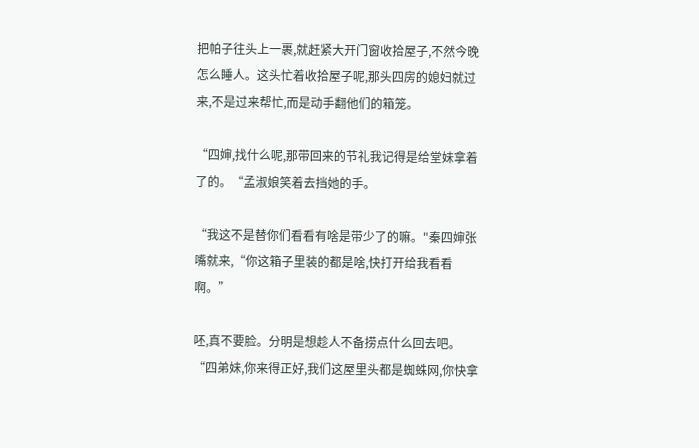把帕子往头上一裹,就赶紧大开门窗收拾屋子,不然今晚怎么睡人。这头忙着收拾屋子呢,那头四房的媳妇就过来,不是过来帮忙,而是动手翻他们的箱笼。

“四婶,找什么呢,那带回来的节礼我记得是给堂妹拿着了的。“孟淑娘笑着去挡她的手。

“我这不是替你们看看有啥是带少了的嘛。"秦四婶张嘴就来,“你这箱子里装的都是啥,快打开给我看看啊。”

呸,真不要脸。分明是想趁人不备捞点什么回去吧。“四弟妹,你来得正好,我们这屋里头都是蜘蛛网,你快拿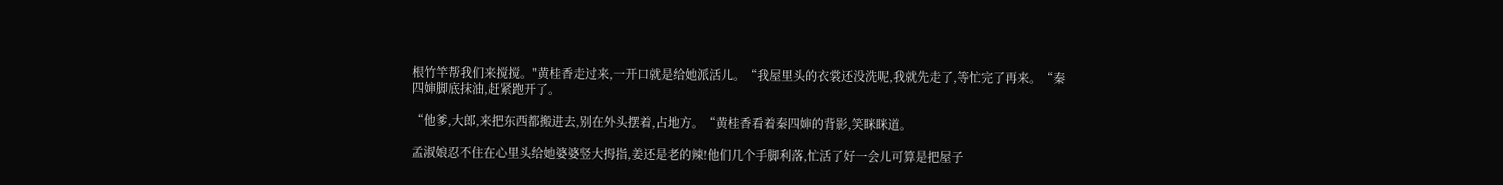根竹竿帮我们来搅搅。"黄桂香走过来,一开口就是给她派活儿。“我屋里头的衣裳还没洗呢,我就先走了,等忙完了再来。“秦四婶脚底抹油,赶紧跑开了。

“他爹,大郎,来把东西都搬进去,别在外头摆着,占地方。“黄桂香看着秦四婶的背影,笑眯眯道。

孟淑娘忍不住在心里头给她婆婆竖大拇指,姜还是老的辣!他们几个手脚利落,忙活了好一会儿可算是把屋子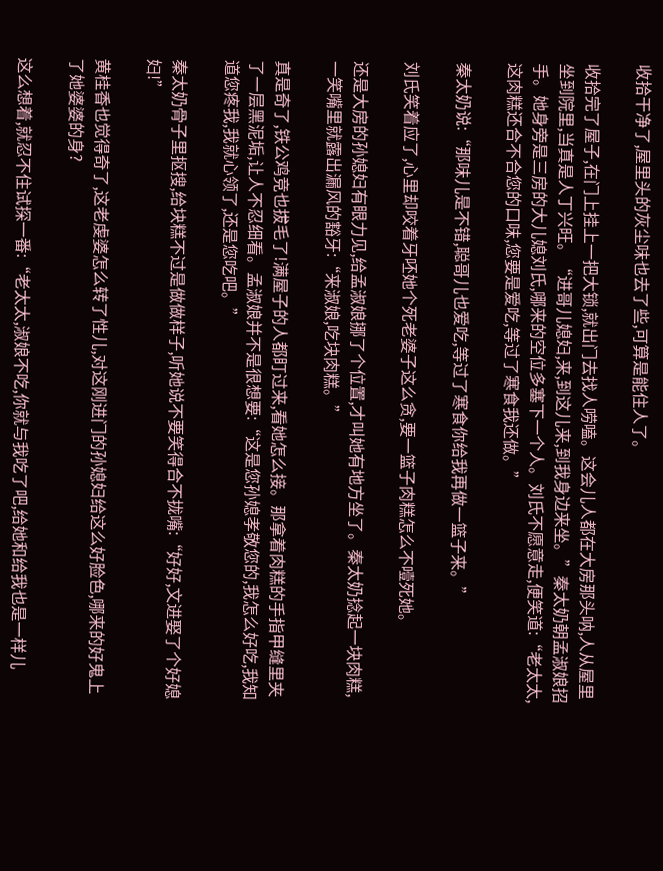收拾干净了,屋里头的灰尘味也去了些,可算是能住人了。

收拾完了屋子,在门上挂上一把大锁,就出门去找人唠嗑。这会儿人都在大房那头呐,人从屋里坐到院里,当真是人丁兴旺。“进哥儿媳妇,来,到这儿来,到我身边来坐。”秦太奶朝孟淑娘招手。她身旁是三房的大儿媳刘氏,哪来的空位多塞下一个人。刘氏不愿意走,便笑道:“老太太,这肉糕还合不合您的口味,您要是爱吃,等过了寒食我还做。”

秦太奶说:“那味儿是不错,聪哥儿也爱吃,等过了寒食你给我再做一篮子来。”

刘氏笑着应了,心里却咬着牙呸她个死老婆子这么贪,要一篮子肉糕怎么不噎死她。

还是大房的孙媳妇有眼力见,给孟淑娘挪了个位置,才叫她有地方坐了。秦太奶捻起一块肉糕,一笑嘴里就露出漏风的豁牙:“来淑娘,吃块肉糕。”

真是奇了,铁公鸡竞也拔毛了!满屋子的人都盯过来,看她怎么接。那拿着肉糕的手指甲缝里夹了一层黑泥垢,让人不忍细看。孟淑娘并不是很想要:“这是您孙媳孝敬您的,我怎么好吃,我知道您疼我,我就心领了,还是您吃吧。”

秦太奶骨子里抠搜,给块糕不过是做做样子,听她说不要笑得合不拢嘴:“好好,文进娶了个好媳妇!”

黄桂香也觉得奇了,这老虔婆怎么转了性儿,对这刚进门的孙媳妇给这么好脸色,哪来的好鬼上了她婆婆的身?

这么想着,就忍不住试探一番:“老太太,淑娘不吃,你就与我吃了吧,给她和给我也是一样儿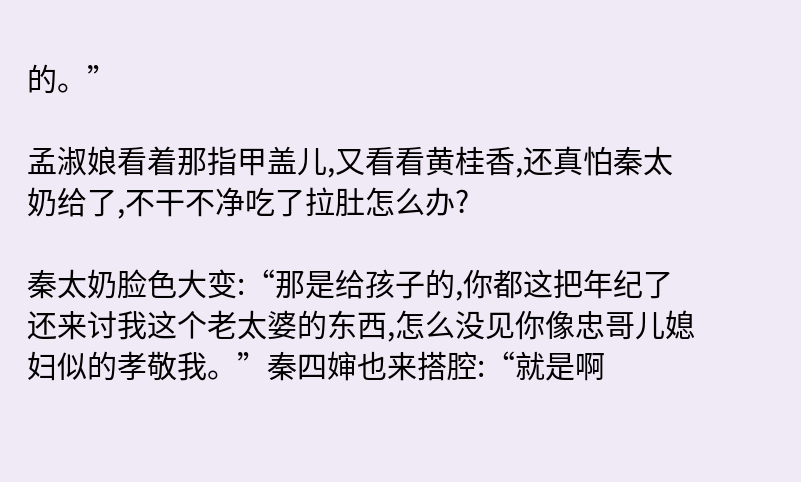的。”

孟淑娘看着那指甲盖儿,又看看黄桂香,还真怕秦太奶给了,不干不净吃了拉肚怎么办?

秦太奶脸色大变:“那是给孩子的,你都这把年纪了还来讨我这个老太婆的东西,怎么没见你像忠哥儿媳妇似的孝敬我。”秦四婶也来搭腔:“就是啊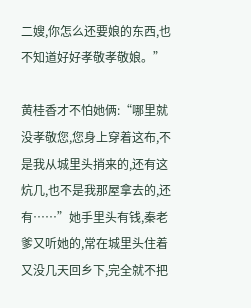二嫂,你怎么还要娘的东西,也不知道好好孝敬孝敬娘。”

黄桂香才不怕她俩:“哪里就没孝敬您,您身上穿着这布,不是我从城里头捎来的,还有这炕几,也不是我那屋拿去的,还有……”她手里头有钱,秦老爹又听她的,常在城里头住着又没几天回乡下,完全就不把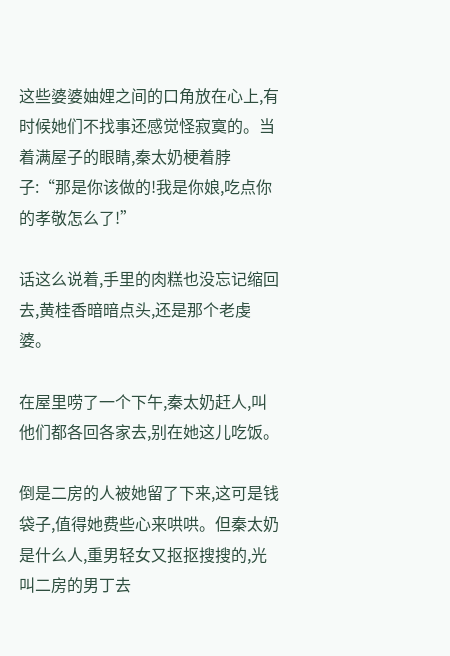这些婆婆妯娌之间的口角放在心上,有时候她们不找事还感觉怪寂寞的。当着满屋子的眼睛,秦太奶梗着脖子:“那是你该做的!我是你娘,吃点你的孝敬怎么了!”

话这么说着,手里的肉糕也没忘记缩回去,黄桂香暗暗点头,还是那个老虔婆。

在屋里唠了一个下午,秦太奶赶人,叫他们都各回各家去,别在她这儿吃饭。

倒是二房的人被她留了下来,这可是钱袋子,值得她费些心来哄哄。但秦太奶是什么人,重男轻女又抠抠搜搜的,光叫二房的男丁去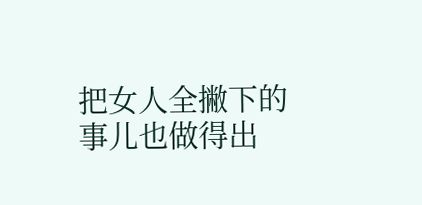把女人全撇下的事儿也做得出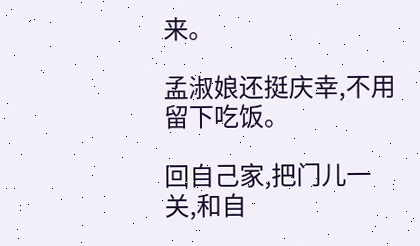来。

孟淑娘还挺庆幸,不用留下吃饭。

回自己家,把门儿一关,和自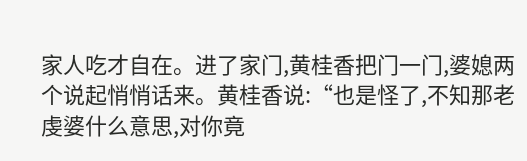家人吃才自在。进了家门,黄桂香把门一门,婆媳两个说起悄悄话来。黄桂香说:“也是怪了,不知那老虔婆什么意思,对你竟